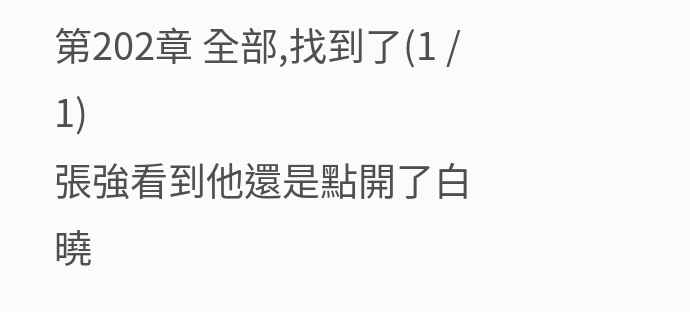第202章 全部,找到了(1 / 1)
張強看到他還是點開了白曉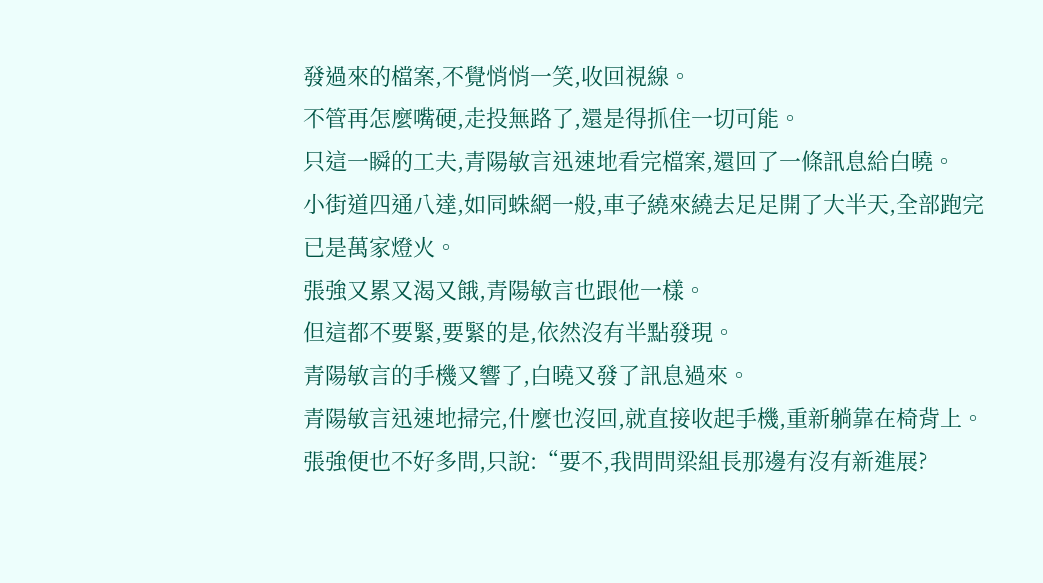發過來的檔案,不覺悄悄一笑,收回視線。
不管再怎麼嘴硬,走投無路了,還是得抓住一切可能。
只這一瞬的工夫,青陽敏言迅速地看完檔案,還回了一條訊息給白曉。
小街道四通八達,如同蛛網一般,車子繞來繞去足足開了大半天,全部跑完已是萬家燈火。
張強又累又渴又餓,青陽敏言也跟他一樣。
但這都不要緊,要緊的是,依然沒有半點發現。
青陽敏言的手機又響了,白曉又發了訊息過來。
青陽敏言迅速地掃完,什麼也沒回,就直接收起手機,重新躺靠在椅背上。
張強便也不好多問,只說:“要不,我問問梁組長那邊有沒有新進展?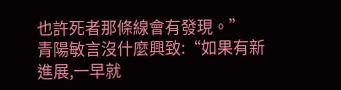也許死者那條線會有發現。”
青陽敏言沒什麼興致:“如果有新進展,一早就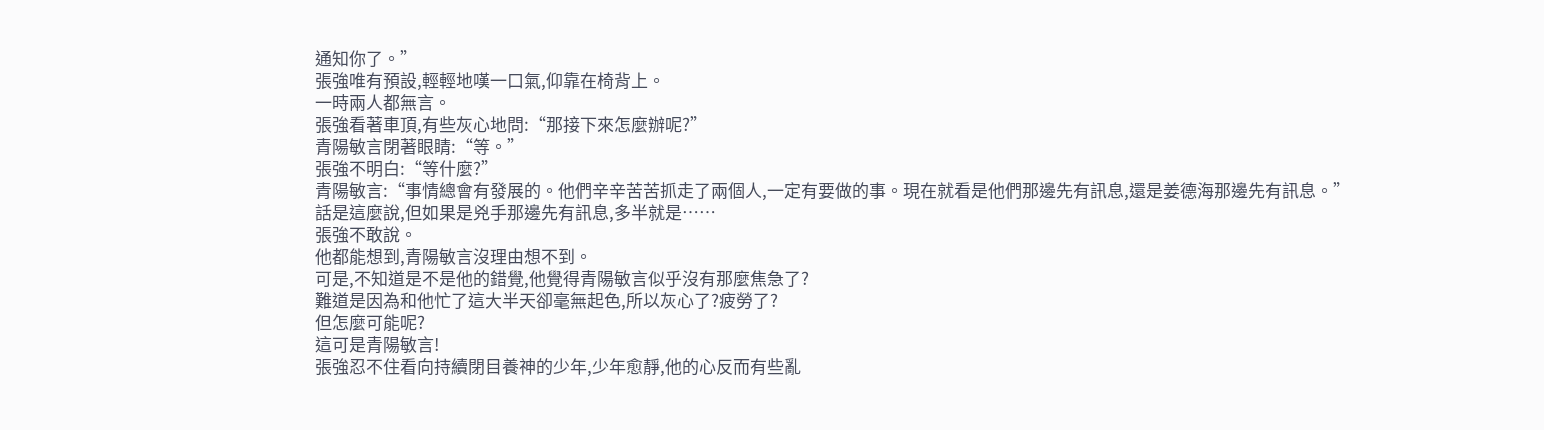通知你了。”
張強唯有預設,輕輕地嘆一口氣,仰靠在椅背上。
一時兩人都無言。
張強看著車頂,有些灰心地問:“那接下來怎麼辦呢?”
青陽敏言閉著眼睛:“等。”
張強不明白:“等什麼?”
青陽敏言:“事情總會有發展的。他們辛辛苦苦抓走了兩個人,一定有要做的事。現在就看是他們那邊先有訊息,還是姜德海那邊先有訊息。”
話是這麼說,但如果是兇手那邊先有訊息,多半就是……
張強不敢說。
他都能想到,青陽敏言沒理由想不到。
可是,不知道是不是他的錯覺,他覺得青陽敏言似乎沒有那麼焦急了?
難道是因為和他忙了這大半天卻毫無起色,所以灰心了?疲勞了?
但怎麼可能呢?
這可是青陽敏言!
張強忍不住看向持續閉目養神的少年,少年愈靜,他的心反而有些亂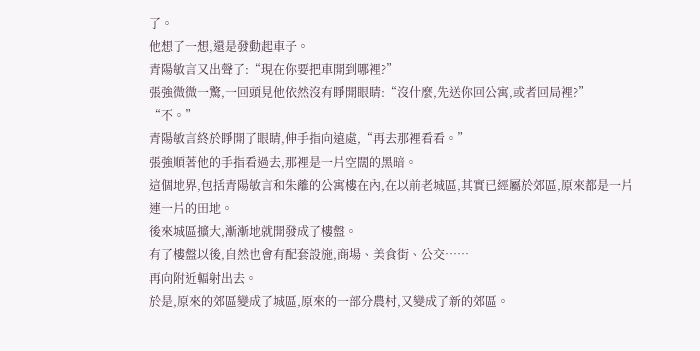了。
他想了一想,還是發動起車子。
青陽敏言又出聲了:“現在你要把車開到哪裡?”
張強微微一驚,一回頭見他依然沒有睜開眼睛:“沒什麼,先送你回公寓,或者回局裡?”
“不。”
青陽敏言終於睜開了眼睛,伸手指向遠處,“再去那裡看看。”
張強順著他的手指看過去,那裡是一片空闊的黑暗。
這個地界,包括青陽敏言和朱離的公寓樓在內,在以前老城區,其實已經屬於郊區,原來都是一片連一片的田地。
後來城區擴大,漸漸地就開發成了樓盤。
有了樓盤以後,自然也會有配套設施,商場、美食街、公交……
再向附近輻射出去。
於是,原來的郊區變成了城區,原來的一部分農村,又變成了新的郊區。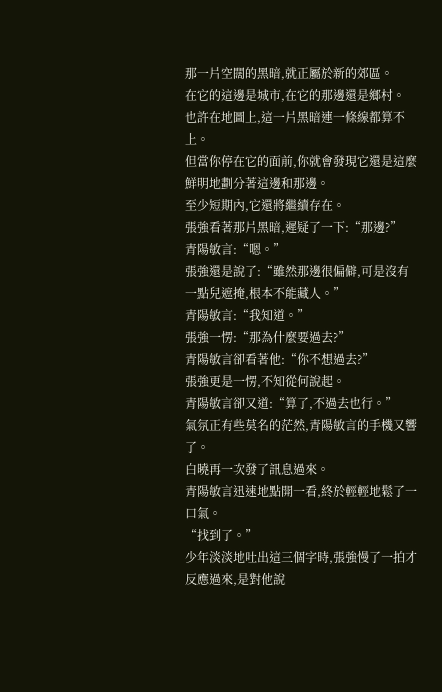那一片空闊的黑暗,就正屬於新的郊區。
在它的這邊是城市,在它的那邊還是鄉村。
也許在地圖上,這一片黑暗連一條線都算不上。
但當你停在它的面前,你就會發現它還是這麼鮮明地劃分著這邊和那邊。
至少短期內,它還將繼續存在。
張強看著那片黑暗,遲疑了一下:“那邊?”
青陽敏言:“嗯。”
張強還是說了:“雖然那邊很偏僻,可是沒有一點兒遮掩,根本不能藏人。”
青陽敏言:“我知道。”
張強一愣:“那為什麼要過去?”
青陽敏言卻看著他:“你不想過去?”
張強更是一愣,不知從何說起。
青陽敏言卻又道:“算了,不過去也行。”
氣氛正有些莫名的茫然,青陽敏言的手機又響了。
白曉再一次發了訊息過來。
青陽敏言迅速地點開一看,終於輕輕地鬆了一口氣。
“找到了。”
少年淡淡地吐出這三個字時,張強慢了一拍才反應過來,是對他說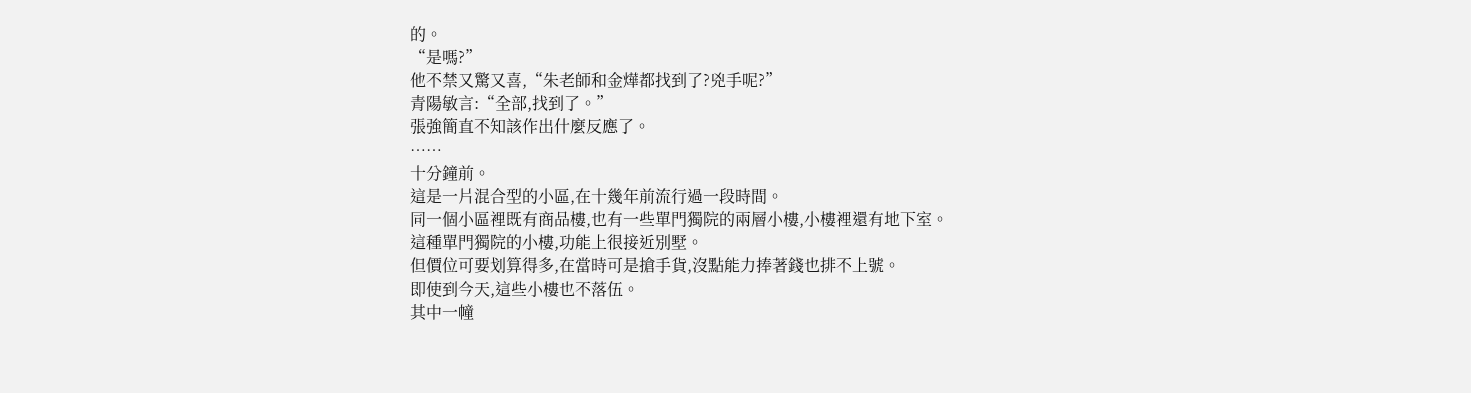的。
“是嗎?”
他不禁又驚又喜,“朱老師和金燁都找到了?兇手呢?”
青陽敏言:“全部,找到了。”
張強簡直不知該作出什麼反應了。
……
十分鐘前。
這是一片混合型的小區,在十幾年前流行過一段時間。
同一個小區裡既有商品樓,也有一些單門獨院的兩層小樓,小樓裡還有地下室。
這種單門獨院的小樓,功能上很接近別墅。
但價位可要划算得多,在當時可是搶手貨,沒點能力捧著錢也排不上號。
即使到今天,這些小樓也不落伍。
其中一幢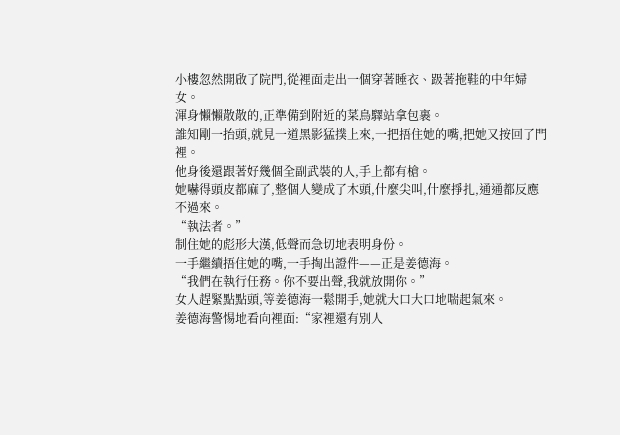小樓忽然開啟了院門,從裡面走出一個穿著睡衣、趿著拖鞋的中年婦女。
渾身懶懶散散的,正準備到附近的菜鳥驛站拿包裹。
誰知剛一抬頭,就見一道黑影猛撲上來,一把捂住她的嘴,把她又按回了門裡。
他身後還跟著好幾個全副武裝的人,手上都有槍。
她嚇得頭皮都麻了,整個人變成了木頭,什麼尖叫,什麼掙扎,通通都反應不過來。
“執法者。”
制住她的彪形大漢,低聲而急切地表明身份。
一手繼續捂住她的嘴,一手掏出證件——正是姜德海。
“我們在執行任務。你不要出聲,我就放開你。”
女人趕緊點點頭,等姜德海一鬆開手,她就大口大口地喘起氣來。
姜德海警惕地看向裡面:“家裡還有別人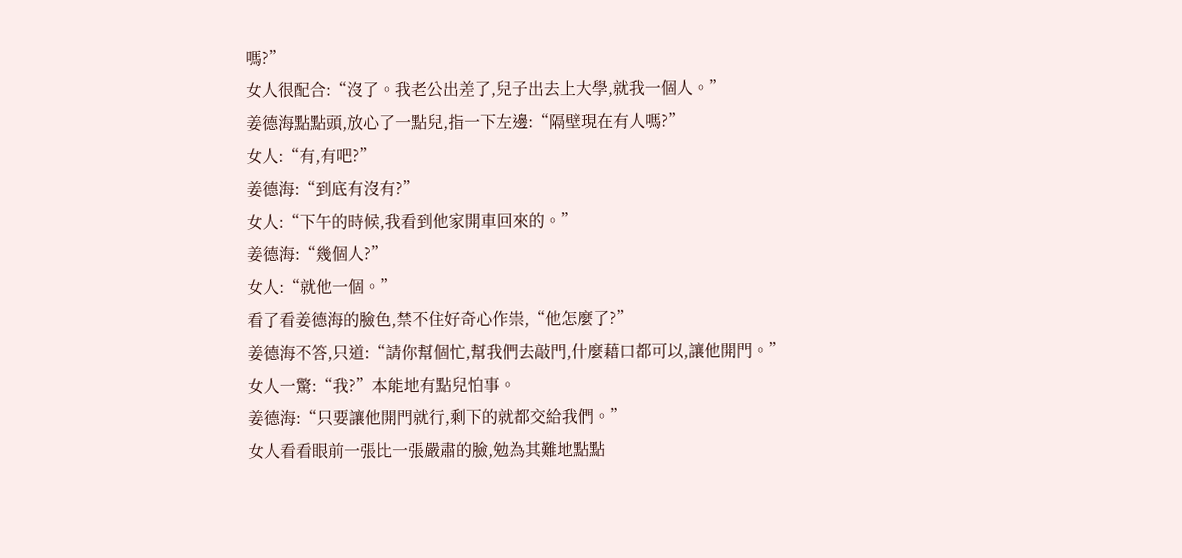嗎?”
女人很配合:“沒了。我老公出差了,兒子出去上大學,就我一個人。”
姜德海點點頭,放心了一點兒,指一下左邊:“隔壁現在有人嗎?”
女人:“有,有吧?”
姜德海:“到底有沒有?”
女人:“下午的時候,我看到他家開車回來的。”
姜德海:“幾個人?”
女人:“就他一個。”
看了看姜德海的臉色,禁不住好奇心作祟,“他怎麼了?”
姜德海不答,只道:“請你幫個忙,幫我們去敲門,什麼藉口都可以,讓他開門。”
女人一驚:“我?”本能地有點兒怕事。
姜德海:“只要讓他開門就行,剩下的就都交給我們。”
女人看看眼前一張比一張嚴肅的臉,勉為其難地點點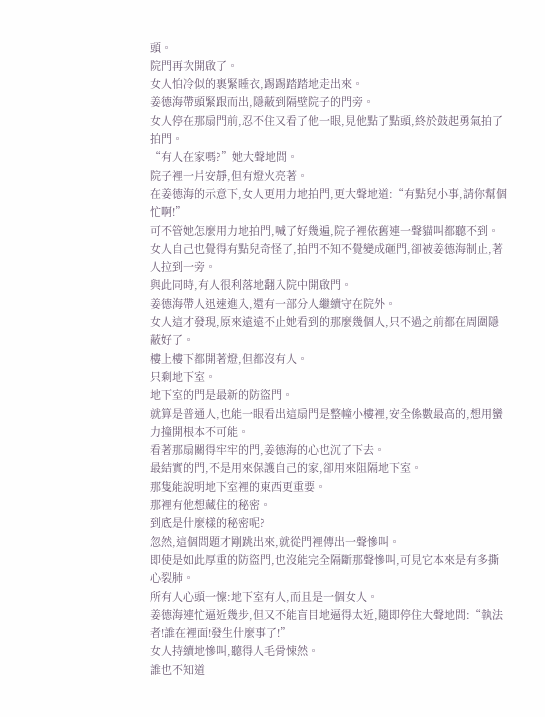頭。
院門再次開啟了。
女人怕冷似的裹緊睡衣,踢踢踏踏地走出來。
姜德海帶頭緊跟而出,隱蔽到隔壁院子的門旁。
女人停在那扇門前,忍不住又看了他一眼,見他點了點頭,終於鼓起勇氣拍了拍門。
“有人在家嗎?”她大聲地問。
院子裡一片安靜,但有燈火亮著。
在姜德海的示意下,女人更用力地拍門,更大聲地道:“有點兒小事,請你幫個忙啊!”
可不管她怎麼用力地拍門,喊了好幾遍,院子裡依舊連一聲貓叫都聽不到。
女人自己也覺得有點兒奇怪了,拍門不知不覺變成砸門,卻被姜德海制止,著人拉到一旁。
與此同時,有人很利落地翻入院中開啟門。
姜德海帶人迅速進入,還有一部分人繼續守在院外。
女人這才發現,原來遠遠不止她看到的那麼幾個人,只不過之前都在周圍隱蔽好了。
樓上樓下都開著燈,但都沒有人。
只剩地下室。
地下室的門是最新的防盜門。
就算是普通人,也能一眼看出這扇門是整幢小樓裡,安全係數最高的,想用蠻力撞開根本不可能。
看著那扇關得牢牢的門,姜德海的心也沉了下去。
最結實的門,不是用來保護自己的家,卻用來阻隔地下室。
那隻能說明地下室裡的東西更重要。
那裡有他想藏住的秘密。
到底是什麼樣的秘密呢?
忽然,這個問題才剛跳出來,就從門裡傳出一聲慘叫。
即使是如此厚重的防盜門,也沒能完全隔斷那聲慘叫,可見它本來是有多撕心裂肺。
所有人心頭一懍:地下室有人,而且是一個女人。
姜德海連忙逼近幾步,但又不能盲目地逼得太近,隨即停住大聲地問:“執法者!誰在裡面!發生什麼事了!”
女人持續地慘叫,聽得人毛骨悚然。
誰也不知道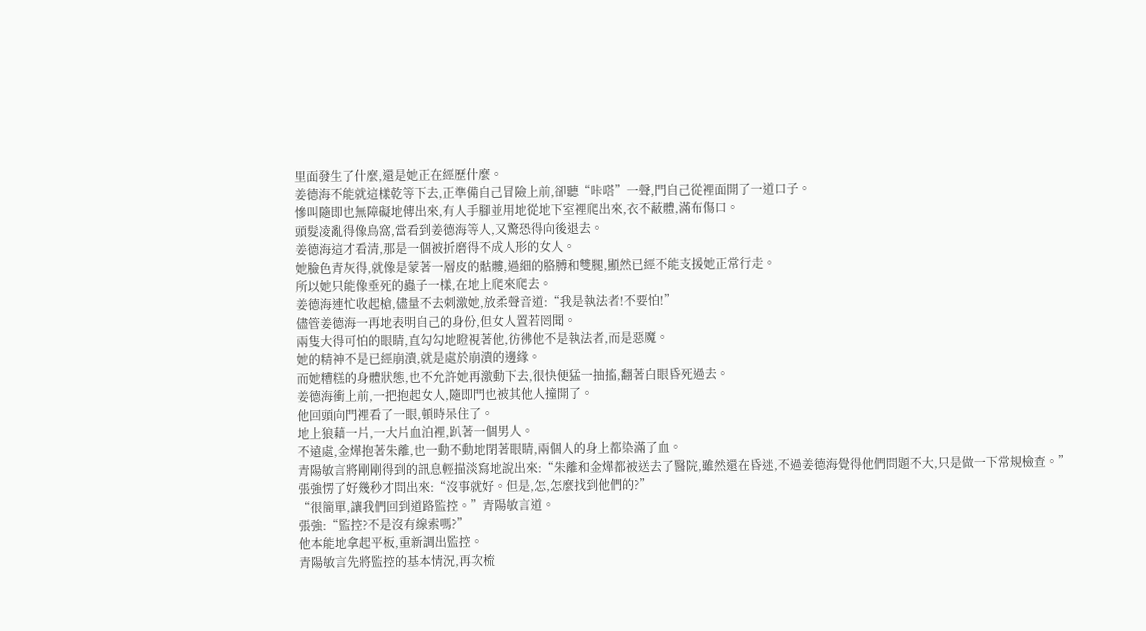里面發生了什麼,還是她正在經歷什麼。
姜德海不能就這樣乾等下去,正準備自己冒險上前,卻聽“咔嗒”一聲,門自己從裡面開了一道口子。
慘叫隨即也無障礙地傳出來,有人手腳並用地從地下室裡爬出來,衣不蔽體,滿布傷口。
頭髮凌亂得像鳥窩,當看到姜德海等人,又驚恐得向後退去。
姜德海這才看清,那是一個被折磨得不成人形的女人。
她臉色青灰得,就像是蒙著一層皮的骷髏,過細的胳膊和雙腿,顯然已經不能支援她正常行走。
所以她只能像垂死的蟲子一樣,在地上爬來爬去。
姜德海連忙收起槍,儘量不去刺激她,放柔聲音道:“我是執法者!不要怕!”
儘管姜德海一再地表明自己的身份,但女人置若罔聞。
兩隻大得可怕的眼睛,直勾勾地瞪視著他,彷彿他不是執法者,而是惡魔。
她的精神不是已經崩潰,就是處於崩潰的邊緣。
而她糟糕的身體狀態,也不允許她再激動下去,很快便猛一抽搐,翻著白眼昏死過去。
姜德海衝上前,一把抱起女人,隨即門也被其他人撞開了。
他回頭向門裡看了一眼,頓時呆住了。
地上狼藉一片,一大片血泊裡,趴著一個男人。
不遠處,金燁抱著朱離,也一動不動地閉著眼睛,兩個人的身上都染滿了血。
青陽敏言將剛剛得到的訊息輕描淡寫地說出來:“朱離和金燁都被送去了醫院,雖然還在昏迷,不過姜德海覺得他們問題不大,只是做一下常規檢查。”
張強愣了好幾秒才問出來:“沒事就好。但是,怎,怎麼找到他們的?”
“很簡單,讓我們回到道路監控。”青陽敏言道。
張強:“監控?不是沒有線索嗎?”
他本能地拿起平板,重新調出監控。
青陽敏言先將監控的基本情況,再次梳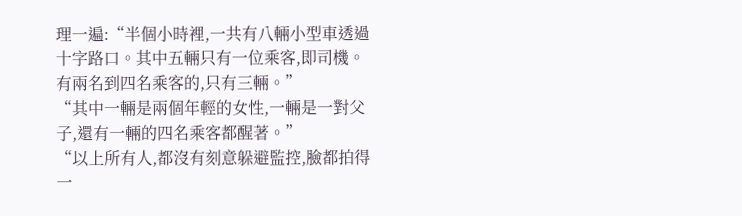理一遍:“半個小時裡,一共有八輛小型車透過十字路口。其中五輛只有一位乘客,即司機。有兩名到四名乘客的,只有三輛。”
“其中一輛是兩個年輕的女性,一輛是一對父子,還有一輛的四名乘客都醒著。”
“以上所有人,都沒有刻意躲避監控,臉都拍得一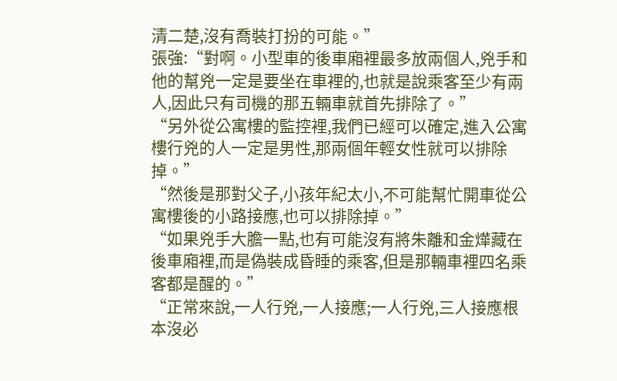清二楚,沒有喬裝打扮的可能。”
張強:“對啊。小型車的後車廂裡最多放兩個人,兇手和他的幫兇一定是要坐在車裡的,也就是說乘客至少有兩人,因此只有司機的那五輛車就首先排除了。”
“另外從公寓樓的監控裡,我們已經可以確定,進入公寓樓行兇的人一定是男性,那兩個年輕女性就可以排除掉。”
“然後是那對父子,小孩年紀太小,不可能幫忙開車從公寓樓後的小路接應,也可以排除掉。”
“如果兇手大膽一點,也有可能沒有將朱離和金燁藏在後車廂裡,而是偽裝成昏睡的乘客,但是那輛車裡四名乘客都是醒的。”
“正常來說,一人行兇,一人接應;一人行兇,三人接應根本沒必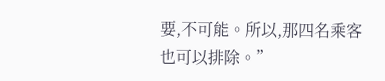要,不可能。所以,那四名乘客也可以排除。”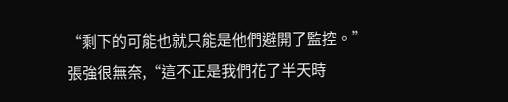“剩下的可能也就只能是他們避開了監控。”
張強很無奈,“這不正是我們花了半天時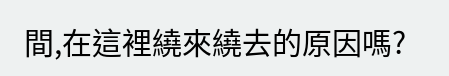間,在這裡繞來繞去的原因嗎?